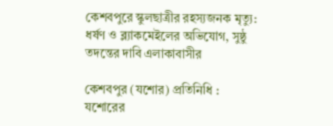কেশবপুরে স্কুলছাত্রীর রহস্যজনক মৃত্যু: ধর্ষণ ও ব্ল্যাকমেইলের অভিযোগ, সুষ্ঠু তদন্তের দাবি এলাকাবাসীর

কেশবপুর (যশোর) প্রতিনিধি : যশোরের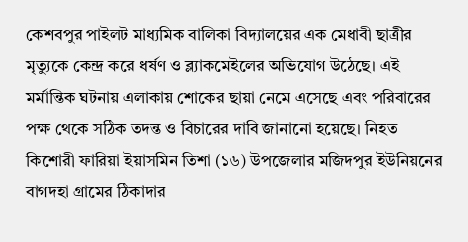কেশবপুর পাইলট মাধ্যমিক বালিকা বিদ্যালয়ের এক মেধাবী ছাত্রীর মৃত্যুকে কেন্দ্র করে ধর্ষণ ও ব্ল্যাকমেইলের অভিযোগ উঠেছে। এই মর্মান্তিক ঘটনায় এলাকায় শোকের ছায়া নেমে এসেছে এবং পরিবারের পক্ষ থেকে সঠিক তদন্ত ও বিচারের দাবি জানানো হয়েছে। নিহত কিশোরী ফারিয়া ইয়াসমিন তিশা (১৬) উপজেলার মজিদপুর ইউনিয়নের বাগদহা গ্রামের ঠিকাদার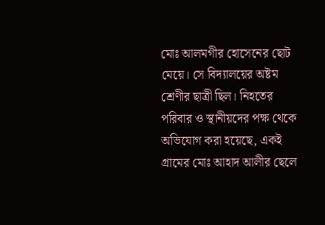মোঃ আলমগীর হোসেনের ছোট মেয়ে। সে বিদ্যালয়ের অষ্টম শ্রেণীর ছাত্রী ছিল। নিহতের পরিবার ও স্থানীয়দের পক্ষ থেকে অভিযোগ করা হয়েছে, একই গ্রামের মোঃ আহাদ আলীর ছেলে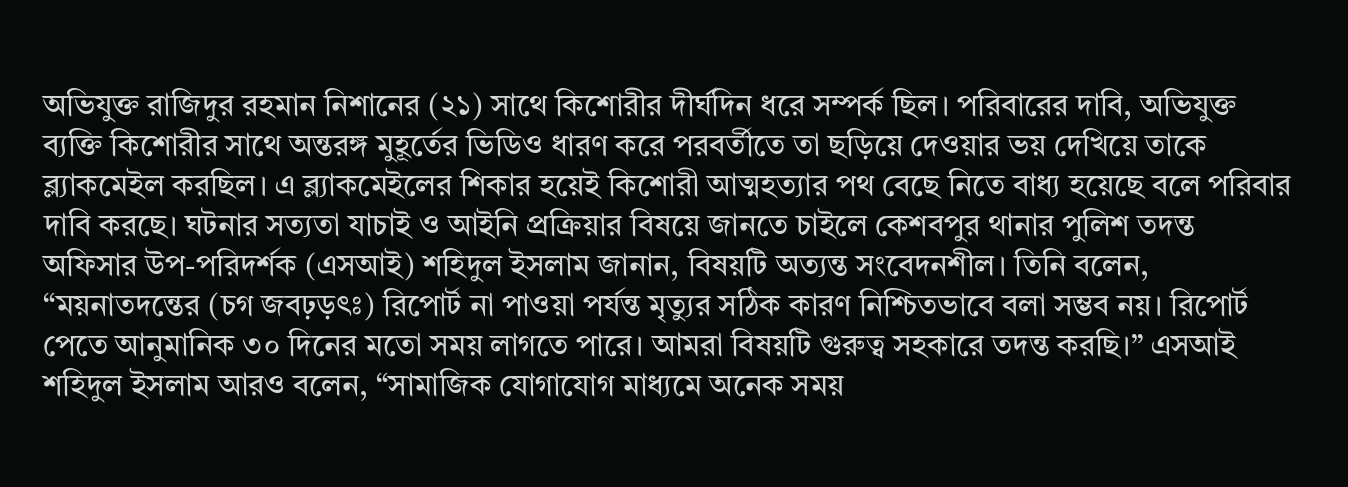অভিযুক্ত রাজিদুর রহমান নিশানের (২১) সাথে কিশোরীর দীর্ঘদিন ধরে সম্পর্ক ছিল। পরিবারের দাবি, অভিযুক্ত ব্যক্তি কিশোরীর সাথে অন্তরঙ্গ মুহূর্তের ভিডিও ধারণ করে পরবর্তীতে তা ছড়িয়ে দেওয়ার ভয় দেখিয়ে তাকে ব্ল্যাকমেইল করছিল। এ ব্ল্যাকমেইলের শিকার হয়েই কিশোরী আত্মহত্যার পথ বেছে নিতে বাধ্য হয়েছে বলে পরিবার দাবি করছে। ঘটনার সত্যতা যাচাই ও আইনি প্রক্রিয়ার বিষয়ে জানতে চাইলে কেশবপুর থানার পুলিশ তদন্ত অফিসার উপ-পরিদর্শক (এসআই) শহিদুল ইসলাম জানান, বিষয়টি অত্যন্ত সংবেদনশীল। তিনি বলেন, “ময়নাতদন্তের (চগ জবঢ়ড়ৎঃ) রিপোর্ট না পাওয়া পর্যন্ত মৃত্যুর সঠিক কারণ নিশ্চিতভাবে বলা সম্ভব নয়। রিপোর্ট পেতে আনুমানিক ৩০ দিনের মতো সময় লাগতে পারে। আমরা বিষয়টি গুরুত্ব সহকারে তদন্ত করছি।” এসআই শহিদুল ইসলাম আরও বলেন, “সামাজিক যোগাযোগ মাধ্যমে অনেক সময়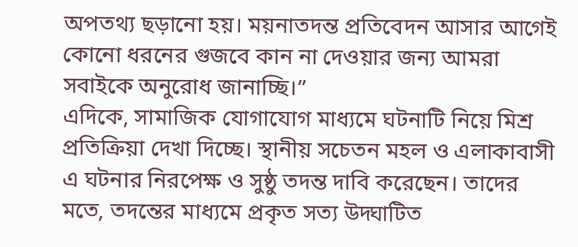অপতথ্য ছড়ানো হয়। ময়নাতদন্ত প্রতিবেদন আসার আগেই কোনো ধরনের গুজবে কান না দেওয়ার জন্য আমরা সবাইকে অনুরোধ জানাচ্ছি।”
এদিকে, সামাজিক যোগাযোগ মাধ্যমে ঘটনাটি নিয়ে মিশ্র প্রতিক্রিয়া দেখা দিচ্ছে। স্থানীয় সচেতন মহল ও এলাকাবাসী এ ঘটনার নিরপেক্ষ ও সুষ্ঠু তদন্ত দাবি করেছেন। তাদের মতে, তদন্তের মাধ্যমে প্রকৃত সত্য উদ্ঘাটিত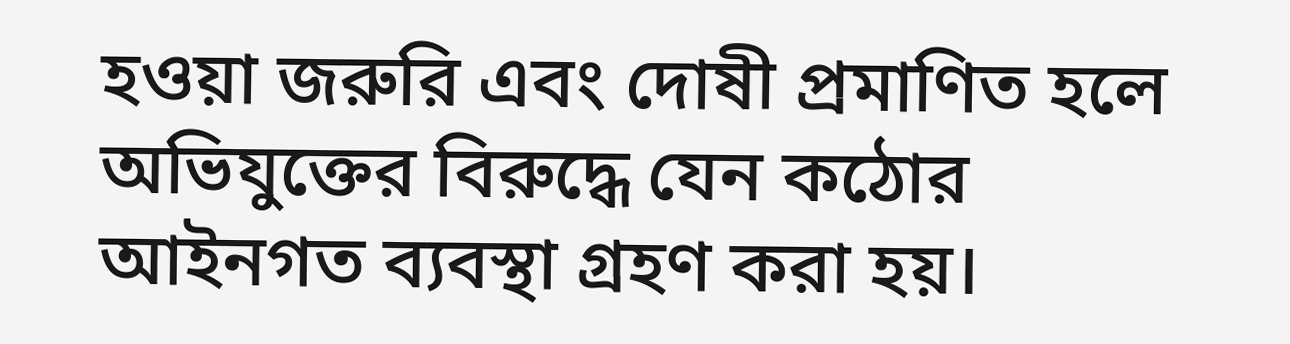হওয়া জরুরি এবং দোষী প্রমাণিত হলে অভিযুক্তের বিরুদ্ধে যেন কঠোর আইনগত ব্যবস্থা গ্রহণ করা হয়।